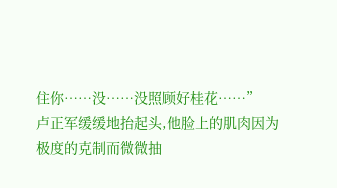住你……没……没照顾好桂花……”
卢正军缓缓地抬起头,他脸上的肌肉因为极度的克制而微微抽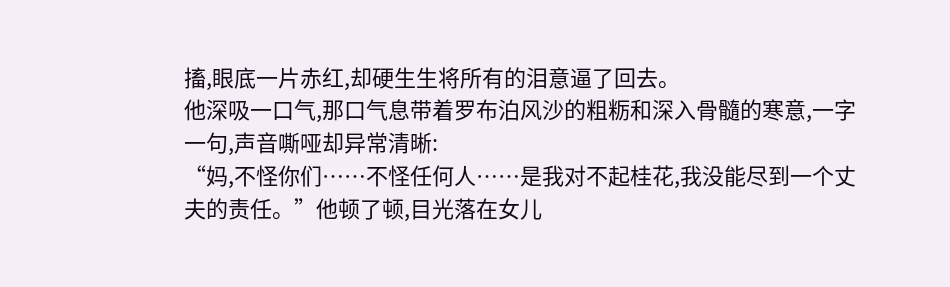搐,眼底一片赤红,却硬生生将所有的泪意逼了回去。
他深吸一口气,那口气息带着罗布泊风沙的粗粝和深入骨髓的寒意,一字一句,声音嘶哑却异常清晰:
“妈,不怪你们……不怪任何人……是我对不起桂花,我没能尽到一个丈夫的责任。”他顿了顿,目光落在女儿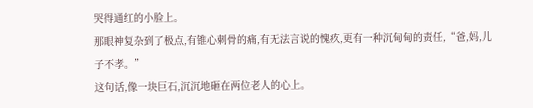哭得通红的小脸上。
那眼神复杂到了极点,有锥心刺骨的痛,有无法言说的愧疚,更有一种沉甸甸的责任,“爸,妈,儿子不孝。”
这句话,像一块巨石,沉沉地砸在两位老人的心上。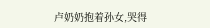卢奶奶抱着孙女,哭得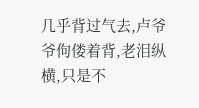几乎背过气去,卢爷爷佝偻着背,老泪纵横,只是不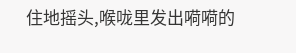住地摇头,喉咙里发出嗬嗬的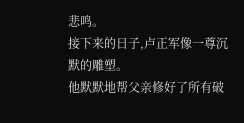悲鸣。
接下来的日子,卢正军像一尊沉默的雕塑。
他默默地帮父亲修好了所有破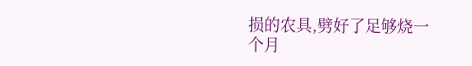损的农具,劈好了足够烧一个月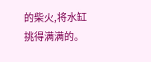的柴火,将水缸挑得满满的。